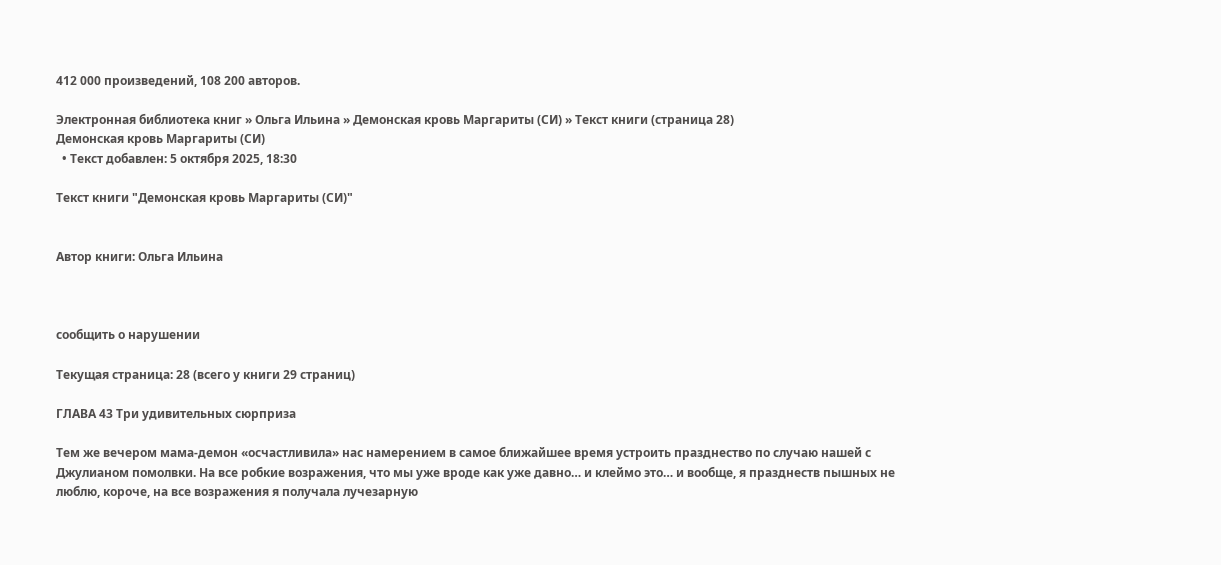412 000 произведений, 108 200 авторов.

Электронная библиотека книг » Ольга Ильина » Демонская кровь Маргариты (СИ) » Текст книги (страница 28)
Демонская кровь Маргариты (СИ)
  • Текст добавлен: 5 октября 2025, 18:30

Текст книги "Демонская кровь Маргариты (СИ)"


Автор книги: Ольга Ильина



сообщить о нарушении

Текущая страница: 28 (всего у книги 29 страниц)

ГЛАВА 43 Три удивительных сюрприза

Тем же вечером мама-демон «осчастливила» нас намерением в самое ближайшее время устроить празднество по случаю нашей с Джулианом помолвки. На все робкие возражения, что мы уже вроде как уже давно… и клеймо это… и вообще, я празднеств пышных не люблю, короче, на все возражения я получала лучезарную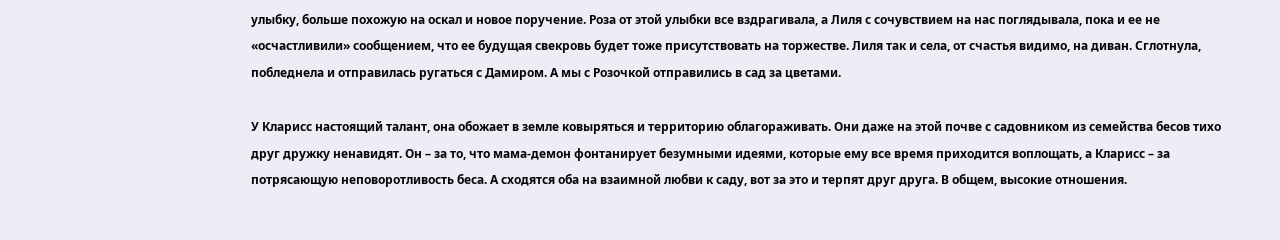улыбку, больше похожую на оскал и новое поручение. Роза от этой улыбки все вздрагивала, а Лиля с сочувствием на нас поглядывала, пока и ее не «осчастливили» сообщением, что ее будущая свекровь будет тоже присутствовать на торжестве. Лиля так и села, от счастья видимо, на диван. Сглотнула, побледнела и отправилась ругаться с Дамиром. А мы с Розочкой отправились в сад за цветами.

У Кларисс настоящий талант, она обожает в земле ковыряться и территорию облагораживать. Они даже на этой почве с садовником из семейства бесов тихо друг дружку ненавидят. Он – за то, что мама-демон фонтанирует безумными идеями, которые ему все время приходится воплощать, а Кларисс – за потрясающую неповоротливость беса. А сходятся оба на взаимной любви к саду, вот за это и терпят друг друга. В общем, высокие отношения.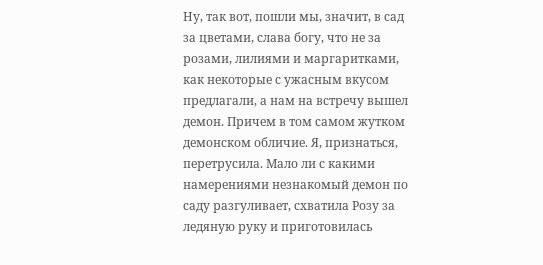Ну, так вот, пошли мы, значит, в сад за цветами, слава богу, что не за розами, лилиями и маргаритками, как некоторые с ужасным вкусом предлагали, а нам на встречу вышел демон. Причем в том самом жутком демонском обличие. Я, признаться, перетрусила. Мало ли с какими намерениями незнакомый демон по саду разгуливает, схватила Розу за ледяную руку и приготовилась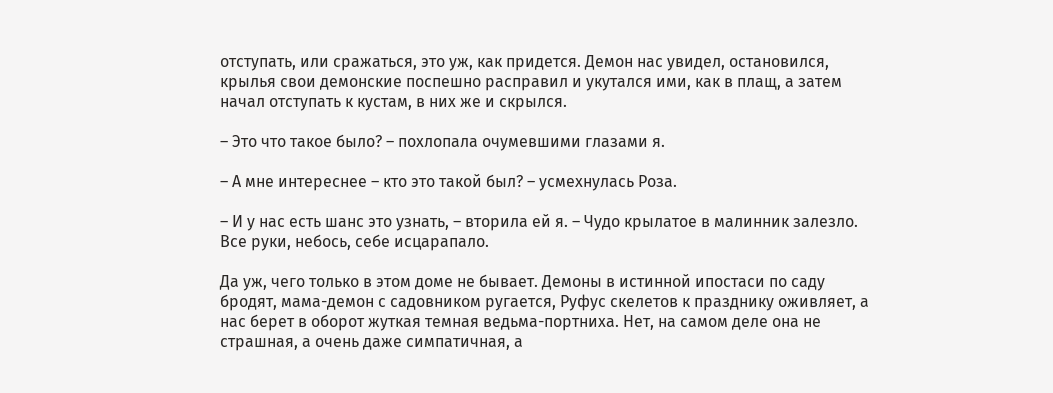отступать, или сражаться, это уж, как придется. Демон нас увидел, остановился, крылья свои демонские поспешно расправил и укутался ими, как в плащ, а затем начал отступать к кустам, в них же и скрылся.

– Это что такое было? – похлопала очумевшими глазами я.

– А мне интереснее – кто это такой был? – усмехнулась Роза.

– И у нас есть шанс это узнать, – вторила ей я. – Чудо крылатое в малинник залезло. Все руки, небось, себе исцарапало.

Да уж, чего только в этом доме не бывает. Демоны в истинной ипостаси по саду бродят, мама-демон с садовником ругается, Руфус скелетов к празднику оживляет, а нас берет в оборот жуткая темная ведьма-портниха. Нет, на самом деле она не страшная, а очень даже симпатичная, а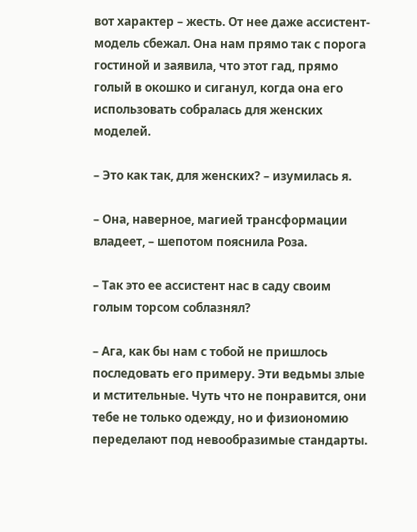вот характер – жесть. От нее даже ассистент-модель сбежал. Она нам прямо так с порога гостиной и заявила, что этот гад, прямо голый в окошко и сиганул, когда она его использовать собралась для женских моделей.

– Это как так, для женских? – изумилась я.

– Она, наверное, магией трансформации владеет, – шепотом пояснила Роза.

– Так это ее ассистент нас в саду своим голым торсом соблазнял?

– Ага, как бы нам с тобой не пришлось последовать его примеру. Эти ведьмы злые и мстительные. Чуть что не понравится, они тебе не только одежду, но и физиономию переделают под невообразимые стандарты.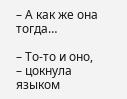– А как же она тогда…

– То-то и оно, – цокнула языком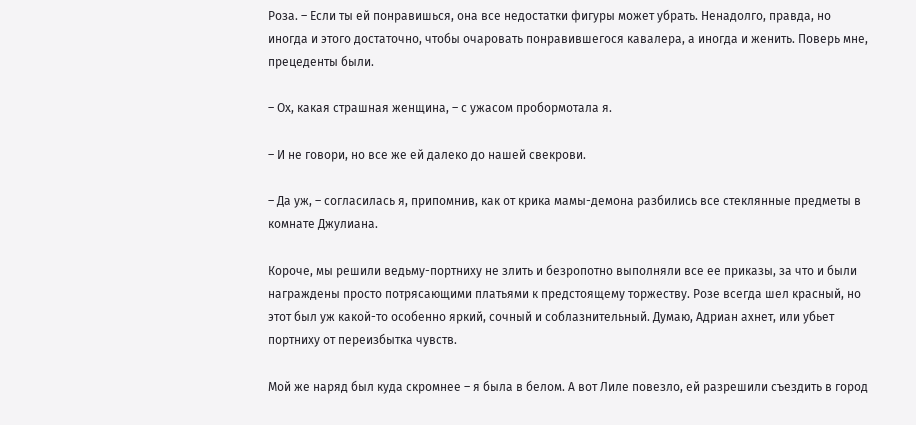Роза. – Если ты ей понравишься, она все недостатки фигуры может убрать. Ненадолго, правда, но иногда и этого достаточно, чтобы очаровать понравившегося кавалера, а иногда и женить. Поверь мне, прецеденты были.

– Ох, какая страшная женщина, – с ужасом пробормотала я.

– И не говори, но все же ей далеко до нашей свекрови.

– Да уж, – согласилась я, припомнив, как от крика мамы-демона разбились все стеклянные предметы в комнате Джулиана.

Короче, мы решили ведьму-портниху не злить и безропотно выполняли все ее приказы, за что и были награждены просто потрясающими платьями к предстоящему торжеству. Розе всегда шел красный, но этот был уж какой-то особенно яркий, сочный и соблазнительный. Думаю, Адриан ахнет, или убьет портниху от переизбытка чувств.

Мой же наряд был куда скромнее – я была в белом. А вот Лиле повезло, ей разрешили съездить в город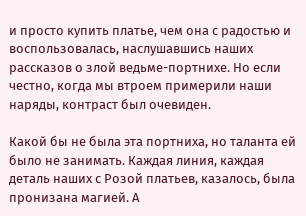и просто купить платье, чем она с радостью и воспользовалась, наслушавшись наших рассказов о злой ведьме-портнихе. Но если честно, когда мы втроем примерили наши наряды, контраст был очевиден.

Какой бы не была эта портниха, но таланта ей было не занимать. Каждая линия, каждая деталь наших с Розой платьев, казалось, была пронизана магией. А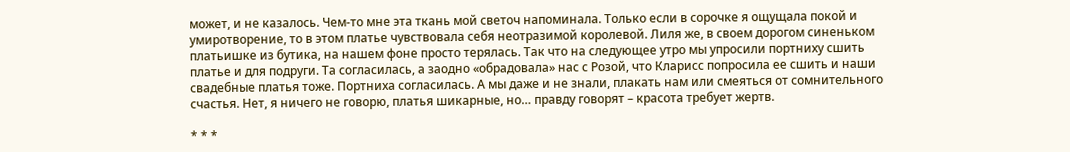может, и не казалось. Чем-то мне эта ткань мой светоч напоминала. Только если в сорочке я ощущала покой и умиротворение, то в этом платье чувствовала себя неотразимой королевой. Лиля же, в своем дорогом синеньком платьишке из бутика, на нашем фоне просто терялась. Так что на следующее утро мы упросили портниху сшить платье и для подруги. Та согласилась, а заодно «обрадовала» нас с Розой, что Кларисс попросила ее сшить и наши свадебные платья тоже. Портниха согласилась. А мы даже и не знали, плакать нам или смеяться от сомнительного счастья. Нет, я ничего не говорю, платья шикарные, но… правду говорят – красота требует жертв.

* * *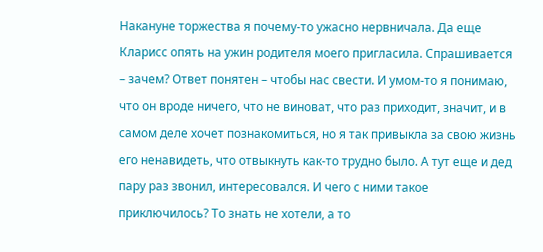Накануне торжества я почему-то ужасно нервничала. Да еще Кларисс опять на ужин родителя моего пригласила. Спрашивается – зачем? Ответ понятен – чтобы нас свести. И умом-то я понимаю, что он вроде ничего, что не виноват, что раз приходит, значит, и в самом деле хочет познакомиться, но я так привыкла за свою жизнь его ненавидеть, что отвыкнуть как-то трудно было. А тут еще и дед пару раз звонил, интересовался. И чего с ними такое приключилось? То знать не хотели, а то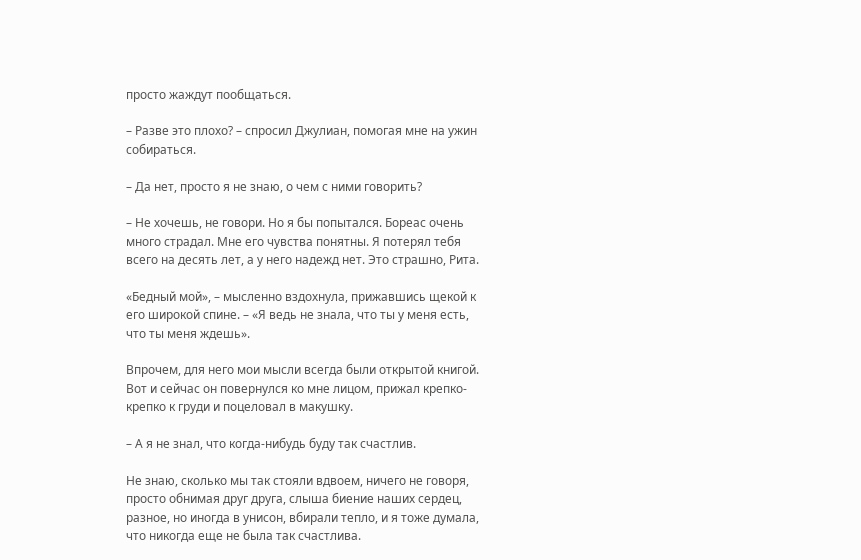просто жаждут пообщаться.

– Разве это плохо? – спросил Джулиан, помогая мне на ужин собираться.

– Да нет, просто я не знаю, о чем с ними говорить?

– Не хочешь, не говори. Но я бы попытался. Бореас очень много страдал. Мне его чувства понятны. Я потерял тебя всего на десять лет, а у него надежд нет. Это страшно, Рита.

«Бедный мой», – мысленно вздохнула, прижавшись щекой к его широкой спине. – «Я ведь не знала, что ты у меня есть, что ты меня ждешь».

Впрочем, для него мои мысли всегда были открытой книгой. Вот и сейчас он повернулся ко мне лицом, прижал крепко-крепко к груди и поцеловал в макушку.

– А я не знал, что когда-нибудь буду так счастлив.

Не знаю, сколько мы так стояли вдвоем, ничего не говоря, просто обнимая друг друга, слыша биение наших сердец, разное, но иногда в унисон, вбирали тепло, и я тоже думала, что никогда еще не была так счастлива.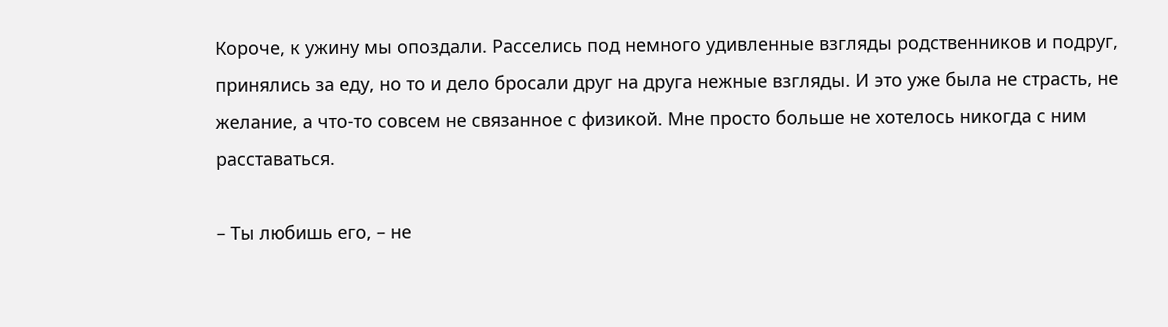Короче, к ужину мы опоздали. Расселись под немного удивленные взгляды родственников и подруг, принялись за еду, но то и дело бросали друг на друга нежные взгляды. И это уже была не страсть, не желание, а что-то совсем не связанное с физикой. Мне просто больше не хотелось никогда с ним расставаться.

– Ты любишь его, – не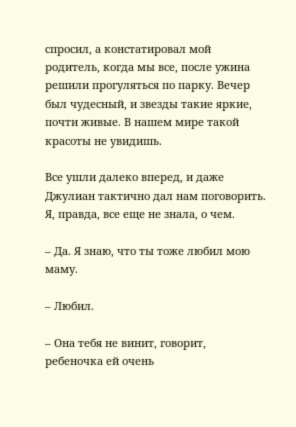спросил, а констатировал мой родитель, когда мы все, после ужина решили прогуляться по парку. Вечер был чудесный, и звезды такие яркие, почти живые. В нашем мире такой красоты не увидишь.

Все ушли далеко вперед, и даже Джулиан тактично дал нам поговорить. Я, правда, все еще не знала, о чем.

– Да. Я знаю, что ты тоже любил мою маму.

– Любил.

– Она тебя не винит, говорит, ребеночка ей очень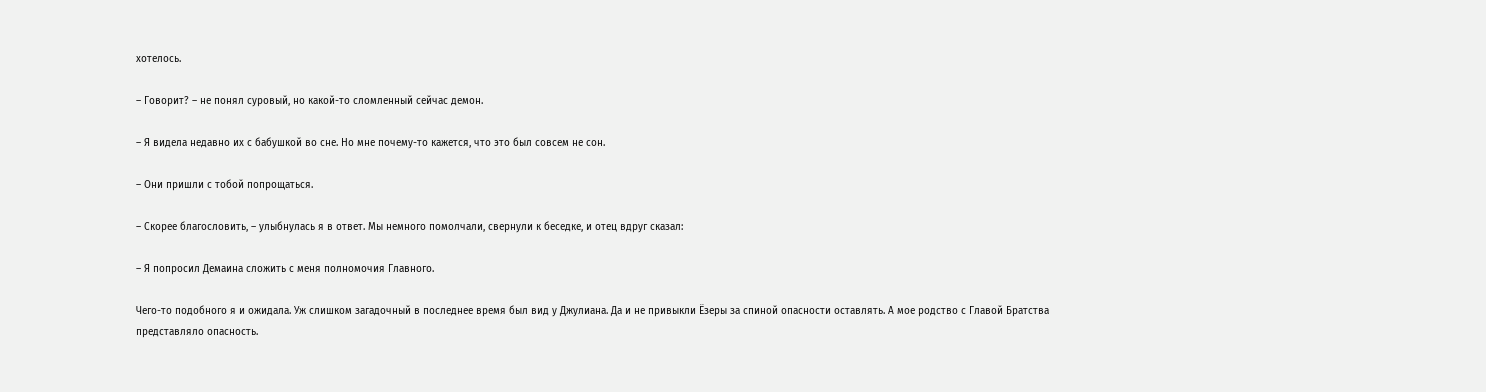хотелось.

– Говорит? – не понял суровый, но какой-то сломленный сейчас демон.

– Я видела недавно их с бабушкой во сне. Но мне почему-то кажется, что это был совсем не сон.

– Они пришли с тобой попрощаться.

– Скорее благословить, – улыбнулась я в ответ. Мы немного помолчали, свернули к беседке, и отец вдруг сказал:

– Я попросил Демаина сложить с меня полномочия Главного.

Чего-то подобного я и ожидала. Уж слишком загадочный в последнее время был вид у Джулиана. Да и не привыкли Ёзеры за спиной опасности оставлять. А мое родство с Главой Братства представляло опасность.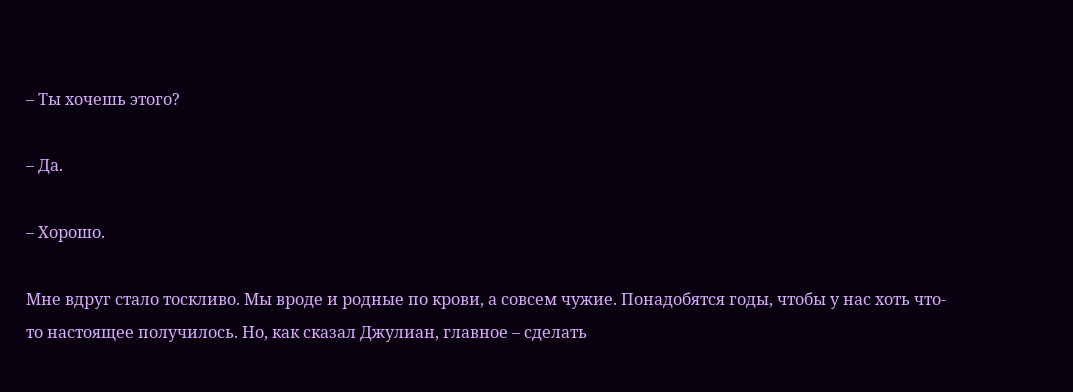– Ты хочешь этого?

– Да.

– Хорошо.

Мне вдруг стало тоскливо. Мы вроде и родные по крови, а совсем чужие. Понадобятся годы, чтобы у нас хоть что-то настоящее получилось. Но, как сказал Джулиан, главное – сделать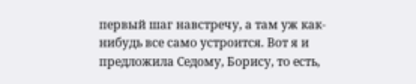первый шаг навстречу, а там уж как-нибудь все само устроится. Вот я и предложила Седому, Борису, то есть,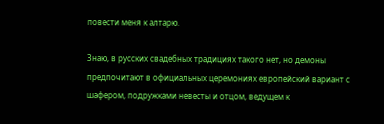повести меня к алтарю.

Знаю, в русских свадебных традициях такого нет, но демоны предпочитают в официальных церемониях европейский вариант с шафером, подружками невесты и отцом, ведущем к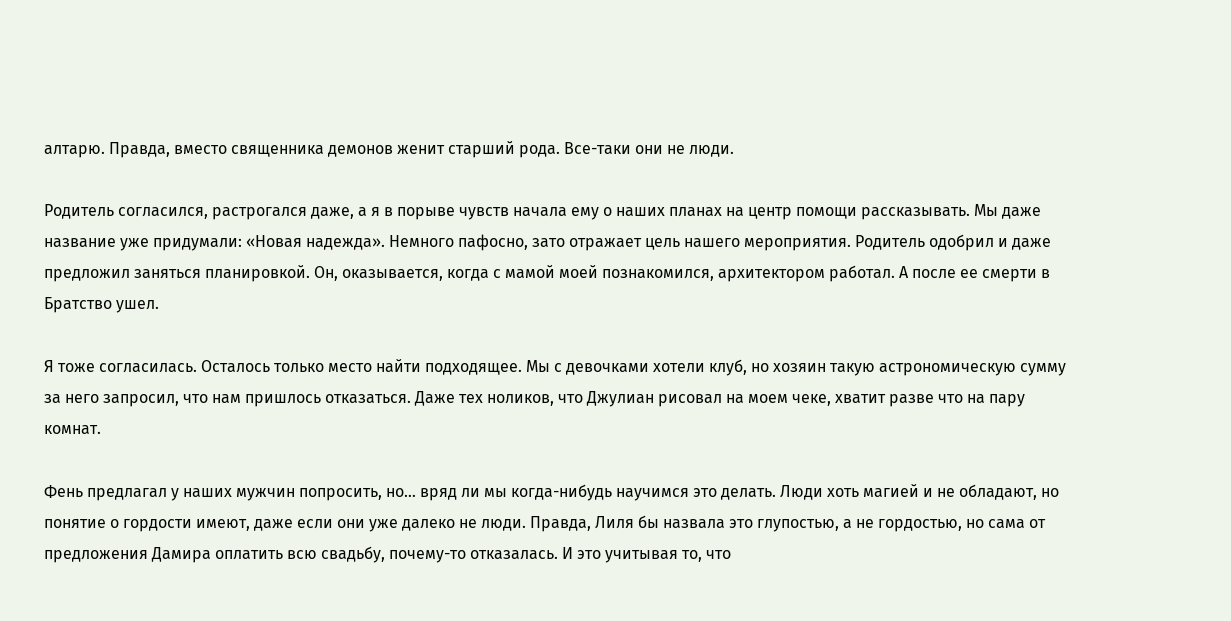алтарю. Правда, вместо священника демонов женит старший рода. Все-таки они не люди.

Родитель согласился, растрогался даже, а я в порыве чувств начала ему о наших планах на центр помощи рассказывать. Мы даже название уже придумали: «Новая надежда». Немного пафосно, зато отражает цель нашего мероприятия. Родитель одобрил и даже предложил заняться планировкой. Он, оказывается, когда с мамой моей познакомился, архитектором работал. А после ее смерти в Братство ушел.

Я тоже согласилась. Осталось только место найти подходящее. Мы с девочками хотели клуб, но хозяин такую астрономическую сумму за него запросил, что нам пришлось отказаться. Даже тех ноликов, что Джулиан рисовал на моем чеке, хватит разве что на пару комнат.

Фень предлагал у наших мужчин попросить, но… вряд ли мы когда-нибудь научимся это делать. Люди хоть магией и не обладают, но понятие о гордости имеют, даже если они уже далеко не люди. Правда, Лиля бы назвала это глупостью, а не гордостью, но сама от предложения Дамира оплатить всю свадьбу, почему-то отказалась. И это учитывая то, что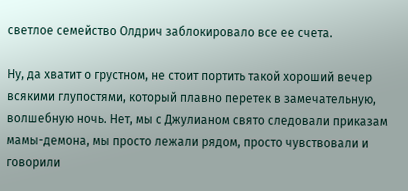светлое семейство Олдрич заблокировало все ее счета.

Ну, да хватит о грустном, не стоит портить такой хороший вечер всякими глупостями, который плавно перетек в замечательную, волшебную ночь. Нет, мы с Джулианом свято следовали приказам мамы-демона, мы просто лежали рядом, просто чувствовали и говорили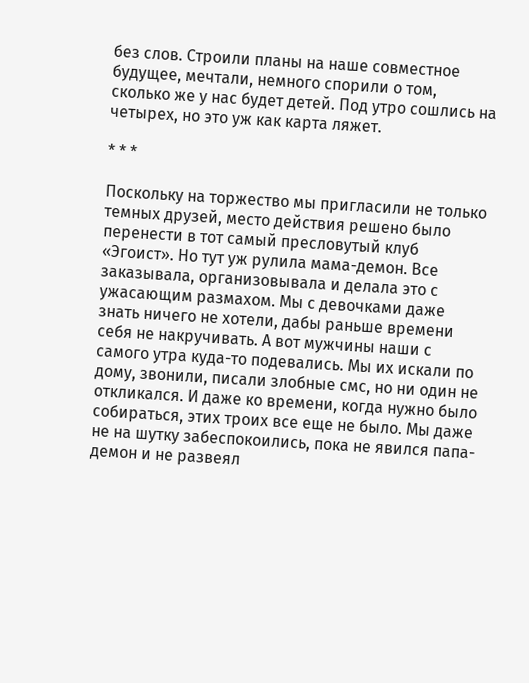без слов. Строили планы на наше совместное будущее, мечтали, немного спорили о том, сколько же у нас будет детей. Под утро сошлись на четырех, но это уж как карта ляжет.

* * *

Поскольку на торжество мы пригласили не только темных друзей, место действия решено было перенести в тот самый пресловутый клуб «Эгоист». Но тут уж рулила мама-демон. Все заказывала, организовывала и делала это с ужасающим размахом. Мы с девочками даже знать ничего не хотели, дабы раньше времени себя не накручивать. А вот мужчины наши с самого утра куда-то подевались. Мы их искали по дому, звонили, писали злобные смс, но ни один не откликался. И даже ко времени, когда нужно было собираться, этих троих все еще не было. Мы даже не на шутку забеспокоились, пока не явился папа-демон и не развеял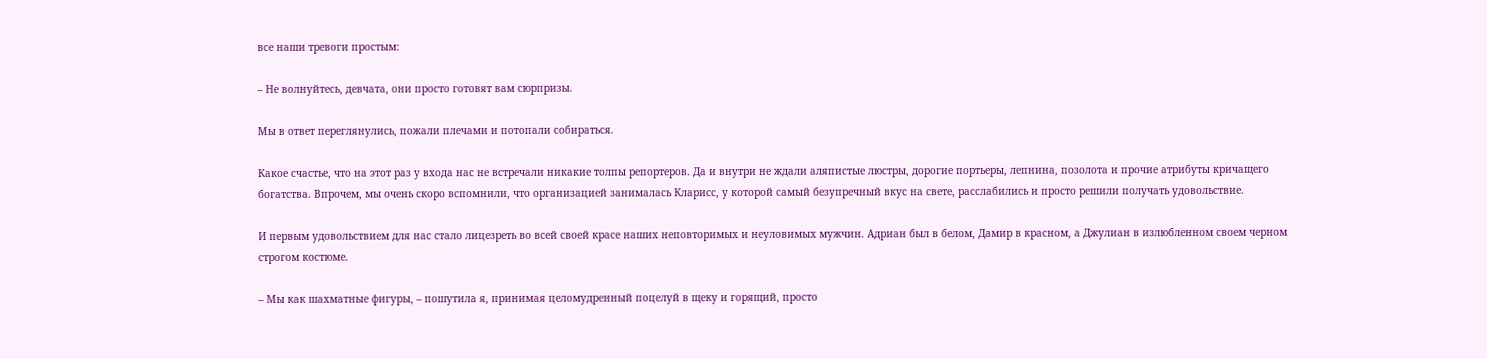все наши тревоги простым:

– Не волнуйтесь, девчата, они просто готовят вам сюрпризы.

Мы в ответ переглянулись, пожали плечами и потопали собираться.

Какое счастье, что на этот раз у входа нас не встречали никакие толпы репортеров. Да и внутри не ждали аляпистые люстры, дорогие портьеры, лепнина, позолота и прочие атрибуты кричащего богатства. Впрочем, мы очень скоро вспомнили, что организацией занималась Кларисс, у которой самый безупречный вкус на свете, расслабились и просто решили получать удовольствие.

И первым удовольствием для нас стало лицезреть во всей своей красе наших неповторимых и неуловимых мужчин. Адриан был в белом, Дамир в красном, а Джулиан в излюбленном своем черном строгом костюме.

– Мы как шахматные фигуры, – пошутила я, принимая целомудренный поцелуй в щеку и горящий, просто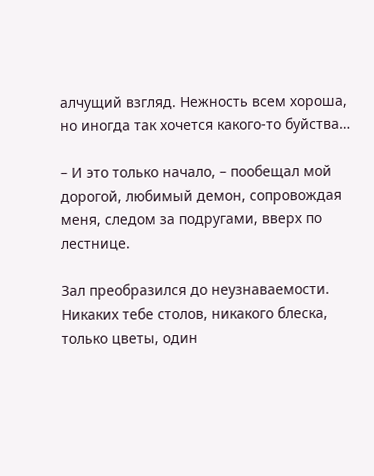алчущий взгляд. Нежность всем хороша, но иногда так хочется какого-то буйства…

– И это только начало, – пообещал мой дорогой, любимый демон, сопровождая меня, следом за подругами, вверх по лестнице.

Зал преобразился до неузнаваемости. Никаких тебе столов, никакого блеска, только цветы, один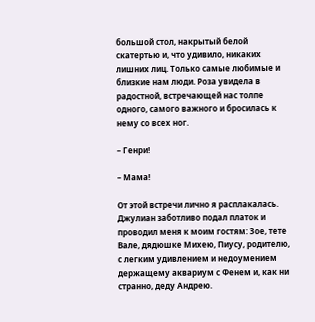большой стол, накрытый белой скатертью и, что удивило, никаких лишних лиц. Только самые любимые и близкие нам люди. Роза увидела в радостной, встречающей нас толпе одного, самого важного и бросилась к нему со всех ног.

– Генри!

– Мама!

От этой встречи лично я расплакалась. Джулиан заботливо подал платок и проводил меня к моим гостям: Зое, тете Вале, дядюшке Михею, Пиусу, родителю, с легким удивлением и недоумением держащему аквариум с Фенем и, как ни странно, деду Андрею.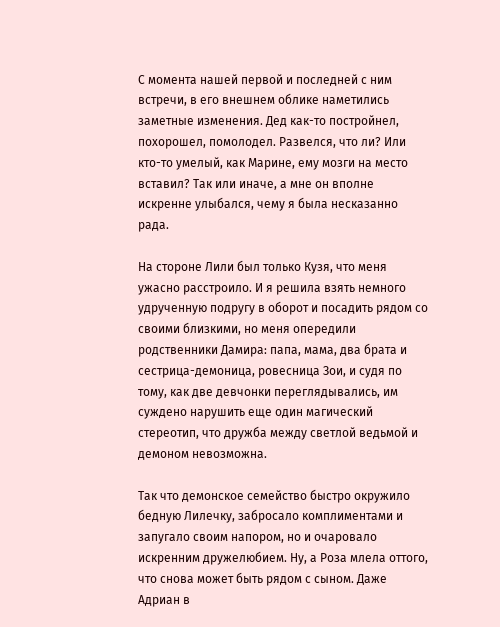С момента нашей первой и последней с ним встречи, в его внешнем облике наметились заметные изменения. Дед как-то постройнел, похорошел, помолодел. Развелся, что ли? Или кто-то умелый, как Марине, ему мозги на место вставил? Так или иначе, а мне он вполне искренне улыбался, чему я была несказанно рада.

На стороне Лили был только Кузя, что меня ужасно расстроило. И я решила взять немного удрученную подругу в оборот и посадить рядом со своими близкими, но меня опередили родственники Дамира: папа, мама, два брата и сестрица-демоница, ровесница Зои, и судя по тому, как две девчонки переглядывались, им суждено нарушить еще один магический стереотип, что дружба между светлой ведьмой и демоном невозможна.

Так что демонское семейство быстро окружило бедную Лилечку, забросало комплиментами и запугало своим напором, но и очаровало искренним дружелюбием. Ну, а Роза млела оттого, что снова может быть рядом с сыном. Даже Адриан в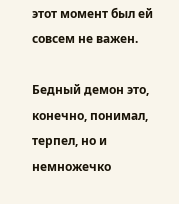этот момент был ей совсем не важен.

Бедный демон это, конечно, понимал, терпел, но и немножечко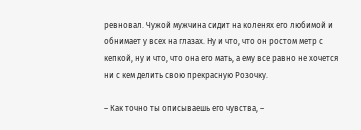ревновал. Чужой мужчина сидит на коленях его любимой и обнимает у всех на глазах. Ну и что, что он ростом метр с кепкой, ну и что, что она его мать, а ему все равно не хочется ни с кем делить свою прекрасную Розочку.

– Как точно ты описываешь его чувства, –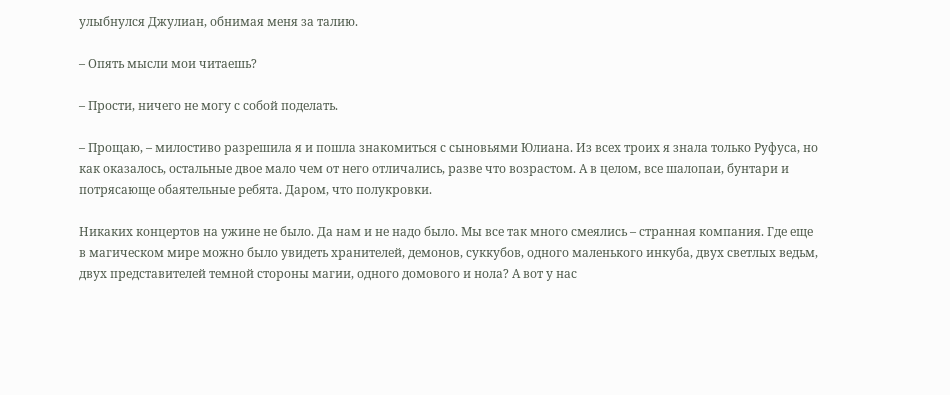улыбнулся Джулиан, обнимая меня за талию.

– Опять мысли мои читаешь?

– Прости, ничего не могу с собой поделать.

– Прощаю, – милостиво разрешила я и пошла знакомиться с сыновьями Юлиана. Из всех троих я знала только Руфуса, но как оказалось, остальные двое мало чем от него отличались, разве что возрастом. А в целом, все шалопаи, бунтари и потрясающе обаятельные ребята. Даром, что полукровки.

Никаких концертов на ужине не было. Да нам и не надо было. Мы все так много смеялись – странная компания. Где еще в магическом мире можно было увидеть хранителей, демонов, суккубов, одного маленького инкуба, двух светлых ведьм, двух представителей темной стороны магии, одного домового и нола? А вот у нас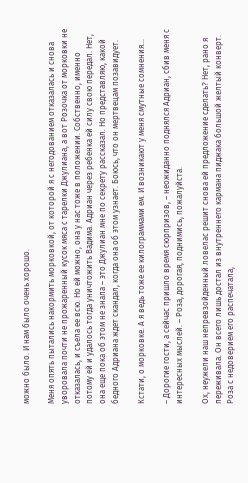можно было. И нам было очень хорошо.

Меня опять пытались накормить морковкой, от которой я с негодованием отказалась и снова уворовала почти не прожаренный кусок мяса с тарелки Джулиана, а вот Розочка от морковки не отказалась, и съела ее всю. Но ей можно, она у нас тоже в положении. Собственно, именно потому ей и удалось тогда уничтожить Вадима. Адриан через ребенка ей силу свою передал. Нет, она еще пока об этом не знала – это Джулиан мне по секрету рассказал. Но представляю, какой бедного Адриана ждет скандал, когда она об этом узнает. Боюсь, что он мертвецам позавидует.

Кстати, о морковке. А я ведь тоже ее килограммами ем. И возникают у меня смутные сомнения…

– Дорогие гости, а сейчас пришло время сюрпризов, – неожиданно поднялся Адриан, сбив меня с интересных мыслей. – Роза, дорогая, поднимись, пожалуйста.

Ох, неужели наш непревзойденный ловелас решит снова ей предложение сделать? Нет, рано я переживала. Он всего лишь достал из внутреннего кармана пиджака большой желтый конверт. Роза с недоверием его распечатала,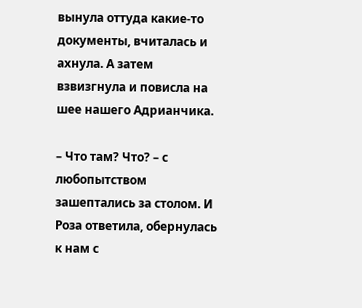вынула оттуда какие-то документы, вчиталась и ахнула. А затем взвизгнула и повисла на шее нашего Адрианчика.

– Что там? Что? – с любопытством зашептались за столом. И Роза ответила, обернулась к нам с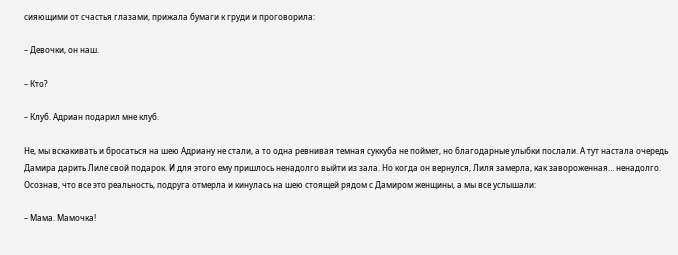сияющими от счастья глазами, прижала бумаги к груди и проговорила:

– Девочки, он наш.

– Кто?

– Клуб. Адриан подарил мне клуб.

Не, мы вскакивать и бросаться на шею Адриану не стали, а то одна ревнивая темная суккуба не поймет, но благодарные улыбки послали. А тут настала очередь Дамира дарить Лиле свой подарок. И для этого ему пришлось ненадолго выйти из зала. Но когда он вернулся, Лиля замерла, как завороженная… ненадолго. Осознав, что все это реальность, подруга отмерла и кинулась на шею стоящей рядом с Дамиром женщины, а мы все услышали:

– Мама. Мамочка!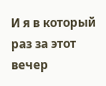И я в который раз за этот вечер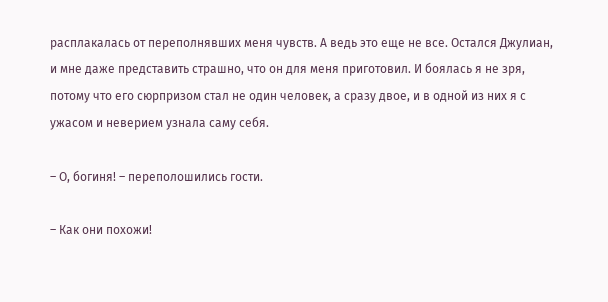расплакалась от переполнявших меня чувств. А ведь это еще не все. Остался Джулиан, и мне даже представить страшно, что он для меня приготовил. И боялась я не зря, потому что его сюрпризом стал не один человек, а сразу двое, и в одной из них я с ужасом и неверием узнала саму себя.

– О, богиня! – переполошились гости.

– Как они похожи!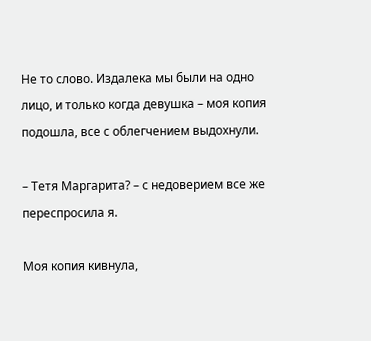Не то слово. Издалека мы были на одно лицо, и только когда девушка – моя копия подошла, все с облегчением выдохнули.

– Тетя Маргарита? – с недоверием все же переспросила я.

Моя копия кивнула,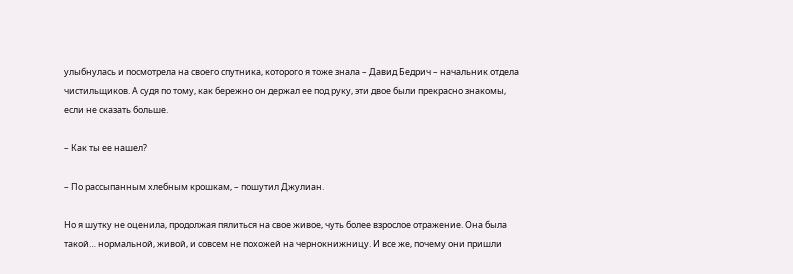улыбнулась и посмотрела на своего спутника, которого я тоже знала – Давид Бедрич – начальник отдела чистильщиков. А судя по тому, как бережно он держал ее под руку, эти двое были прекрасно знакомы, если не сказать больше.

– Как ты ее нашел?

– По рассыпанным хлебным крошкам, – пошутил Джулиан.

Но я шутку не оценила, продолжая пялиться на свое живое, чуть более взрослое отражение. Она была такой… нормальной, живой, и совсем не похожей на чернокнижницу. И все же, почему они пришли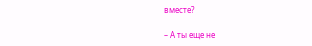вместе?

– А ты еще не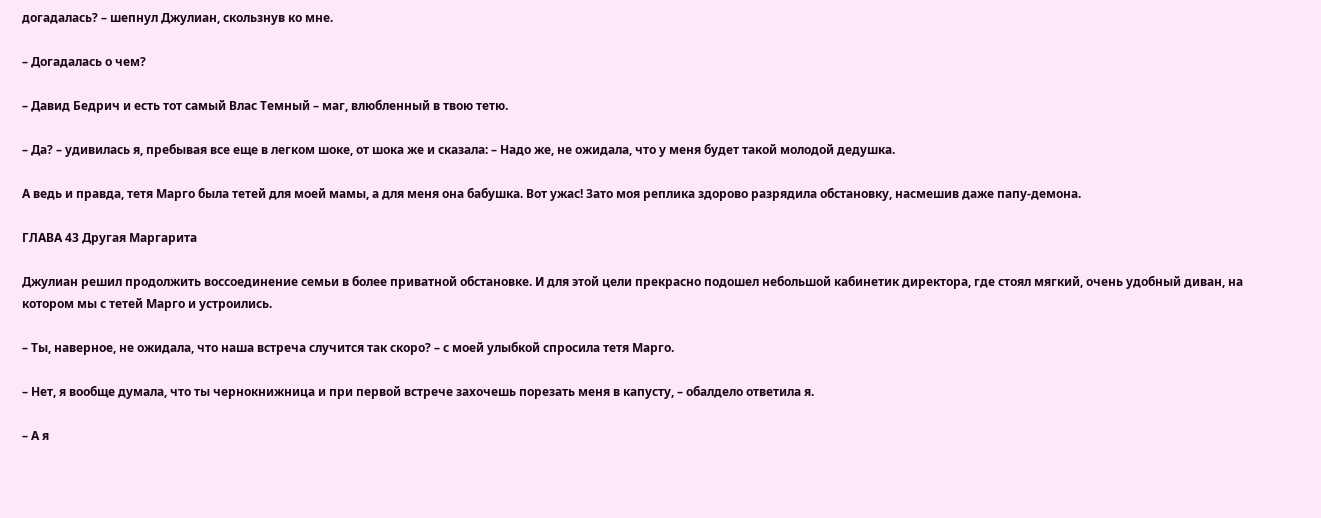догадалась? – шепнул Джулиан, скользнув ко мне.

– Догадалась о чем?

– Давид Бедрич и есть тот самый Влас Темный – маг, влюбленный в твою тетю.

– Да? – удивилась я, пребывая все еще в легком шоке, от шока же и сказала: – Надо же, не ожидала, что у меня будет такой молодой дедушка.

А ведь и правда, тетя Марго была тетей для моей мамы, а для меня она бабушка. Вот ужас! Зато моя реплика здорово разрядила обстановку, насмешив даже папу-демона.

ГЛАВА 43 Другая Маргарита

Джулиан решил продолжить воссоединение семьи в более приватной обстановке. И для этой цели прекрасно подошел небольшой кабинетик директора, где стоял мягкий, очень удобный диван, на котором мы с тетей Марго и устроились.

– Ты, наверное, не ожидала, что наша встреча случится так скоро? – с моей улыбкой спросила тетя Марго.

– Нет, я вообще думала, что ты чернокнижница и при первой встрече захочешь порезать меня в капусту, – обалдело ответила я.

– А я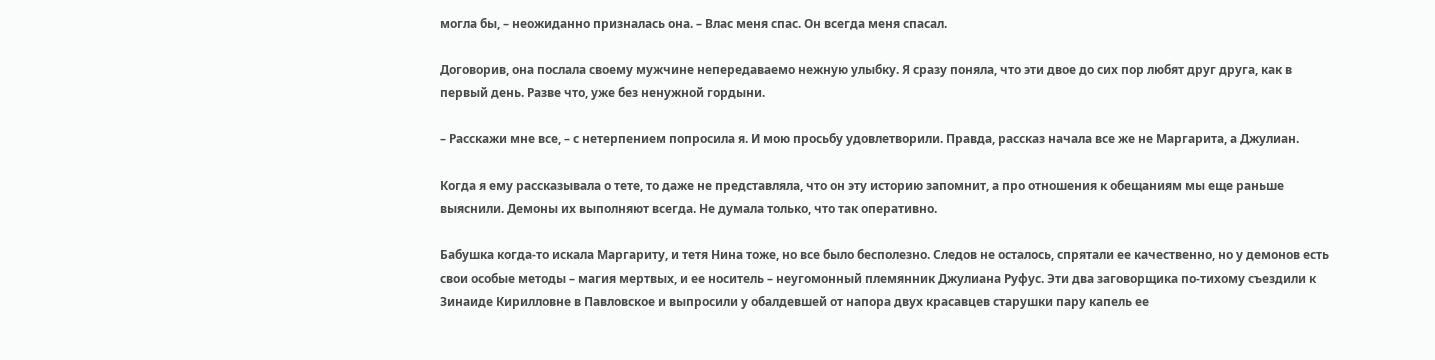могла бы, – неожиданно призналась она. – Влас меня спас. Он всегда меня спасал.

Договорив, она послала своему мужчине непередаваемо нежную улыбку. Я сразу поняла, что эти двое до сих пор любят друг друга, как в первый день. Разве что, уже без ненужной гордыни.

– Расскажи мне все, – с нетерпением попросила я. И мою просьбу удовлетворили. Правда, рассказ начала все же не Маргарита, а Джулиан.

Когда я ему рассказывала о тете, то даже не представляла, что он эту историю запомнит, а про отношения к обещаниям мы еще раньше выяснили. Демоны их выполняют всегда. Не думала только, что так оперативно.

Бабушка когда-то искала Маргариту, и тетя Нина тоже, но все было бесполезно. Следов не осталось, спрятали ее качественно, но у демонов есть свои особые методы – магия мертвых, и ее носитель – неугомонный племянник Джулиана Руфус. Эти два заговорщика по-тихому съездили к Зинаиде Кирилловне в Павловское и выпросили у обалдевшей от напора двух красавцев старушки пару капель ее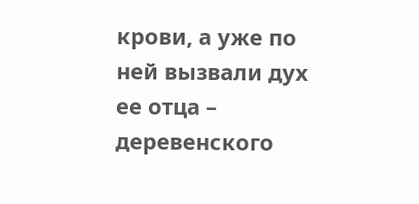крови, а уже по ней вызвали дух ее отца – деревенского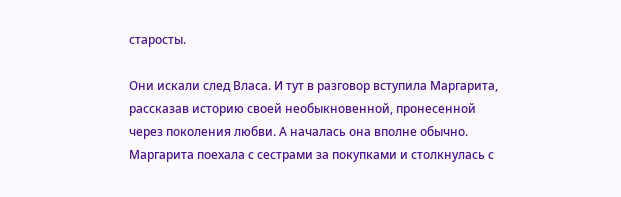старосты.

Они искали след Власа. И тут в разговор вступила Маргарита, рассказав историю своей необыкновенной, пронесенной через поколения любви. А началась она вполне обычно. Маргарита поехала с сестрами за покупками и столкнулась с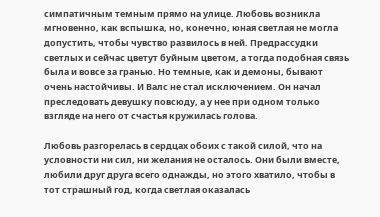симпатичным темным прямо на улице. Любовь возникла мгновенно, как вспышка, но, конечно, юная светлая не могла допустить, чтобы чувство развилось в ней. Предрассудки светлых и сейчас цветут буйным цветом, а тогда подобная связь была и вовсе за гранью. Но темные, как и демоны, бывают очень настойчивы. И Валс не стал исключением. Он начал преследовать девушку повсюду, а у нее при одном только взгляде на него от счастья кружилась голова.

Любовь разгорелась в сердцах обоих с такой силой, что на условности ни сил, ни желания не осталось. Они были вместе, любили друг друга всего однажды, но этого хватило, чтобы в тот страшный год, когда светлая оказалась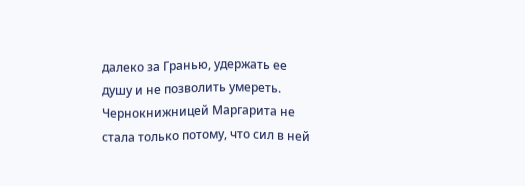далеко за Гранью, удержать ее душу и не позволить умереть. Чернокнижницей Маргарита не стала только потому, что сил в ней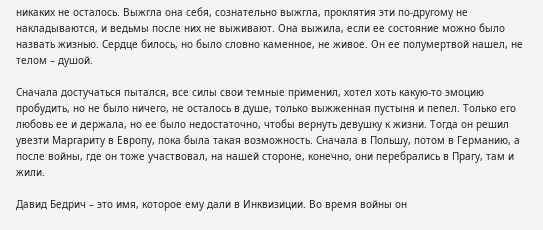никаких не осталось. Выжгла она себя, сознательно выжгла, проклятия эти по-другому не накладываются, и ведьмы после них не выживают. Она выжила, если ее состояние можно было назвать жизнью. Сердце билось, но было словно каменное, не живое. Он ее полумертвой нашел, не телом – душой.

Сначала достучаться пытался, все силы свои темные применил, хотел хоть какую-то эмоцию пробудить, но не было ничего, не осталось в душе, только выжженная пустыня и пепел. Только его любовь ее и держала, но ее было недостаточно, чтобы вернуть девушку к жизни. Тогда он решил увезти Маргариту в Европу, пока была такая возможность. Сначала в Польшу, потом в Германию, а после войны, где он тоже участвовал, на нашей стороне, конечно, они перебрались в Прагу, там и жили.

Давид Бедрич – это имя, которое ему дали в Инквизиции. Во время войны он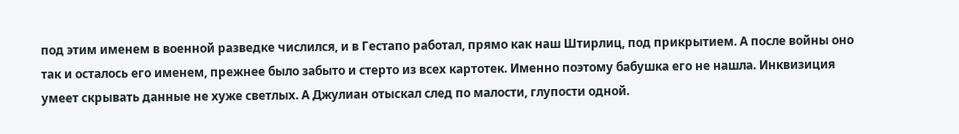под этим именем в военной разведке числился, и в Гестапо работал, прямо как наш Штирлиц, под прикрытием. А после войны оно так и осталось его именем, прежнее было забыто и стерто из всех картотек. Именно поэтому бабушка его не нашла. Инквизиция умеет скрывать данные не хуже светлых. А Джулиан отыскал след по малости, глупости одной.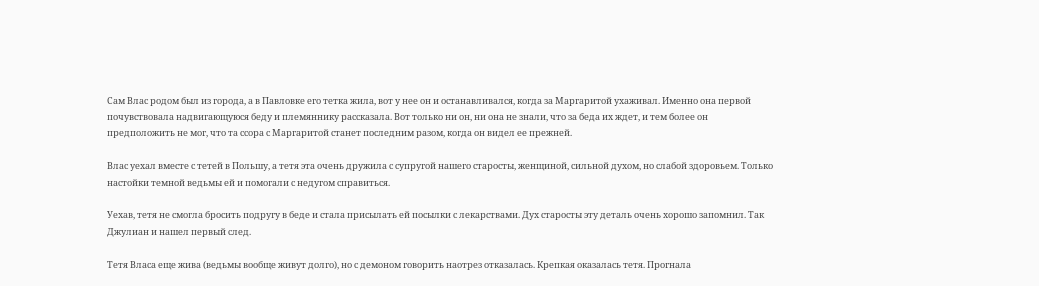Сам Влас родом был из города, а в Павловке его тетка жила, вот у нее он и останавливался, когда за Маргаритой ухаживал. Именно она первой почувствовала надвигающуюся беду и племяннику рассказала. Вот только ни он, ни она не знали, что за беда их ждет, и тем более он предположить не мог, что та ссора с Маргаритой станет последним разом, когда он видел ее прежней.

Влас уехал вместе с тетей в Польшу, а тетя эта очень дружила с супругой нашего старосты, женщиной, сильной духом, но слабой здоровьем. Только настойки темной ведьмы ей и помогали с недугом справиться.

Уехав, тетя не смогла бросить подругу в беде и стала присылать ей посылки с лекарствами. Дух старосты эту деталь очень хорошо запомнил. Так Джулиан и нашел первый след.

Тетя Власа еще жива (ведьмы вообще живут долго), но с демоном говорить наотрез отказалась. Крепкая оказалась тетя. Прогнала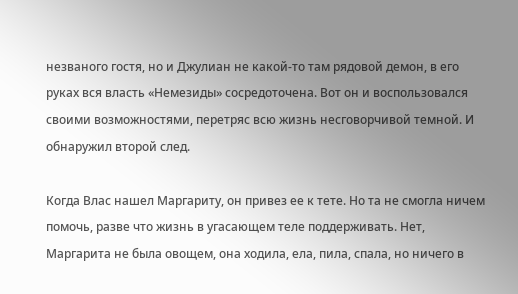незваного гостя, но и Джулиан не какой-то там рядовой демон, в его руках вся власть «Немезиды» сосредоточена. Вот он и воспользовался своими возможностями, перетряс всю жизнь несговорчивой темной. И обнаружил второй след.

Когда Влас нашел Маргариту, он привез ее к тете. Но та не смогла ничем помочь, разве что жизнь в угасающем теле поддерживать. Нет, Маргарита не была овощем, она ходила, ела, пила, спала, но ничего в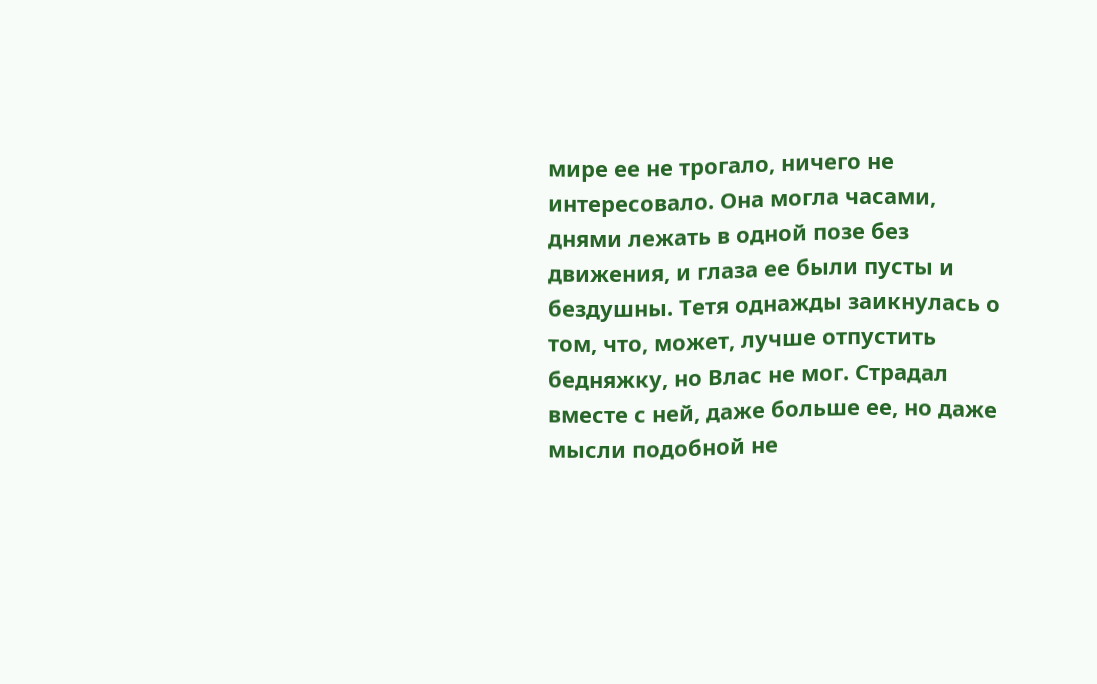мире ее не трогало, ничего не интересовало. Она могла часами, днями лежать в одной позе без движения, и глаза ее были пусты и бездушны. Тетя однажды заикнулась о том, что, может, лучше отпустить бедняжку, но Влас не мог. Страдал вместе с ней, даже больше ее, но даже мысли подобной не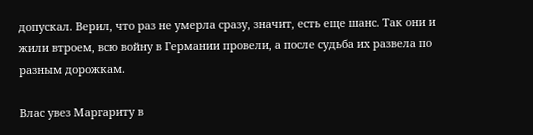допускал. Верил, что раз не умерла сразу, значит, есть еще шанс. Так они и жили втроем, всю войну в Германии провели, а после судьба их развела по разным дорожкам.

Влас увез Маргариту в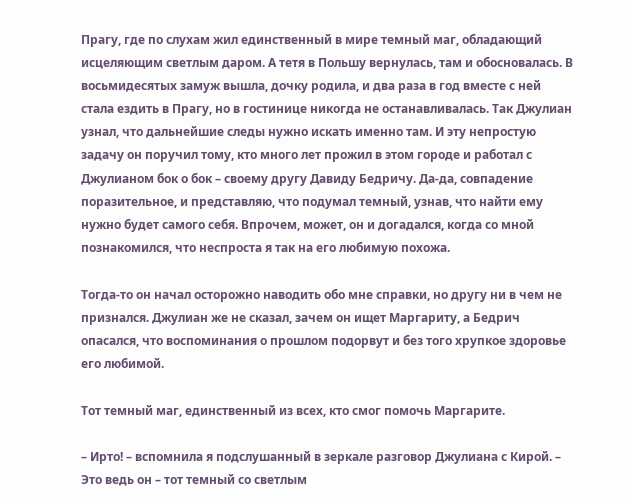Прагу, где по слухам жил единственный в мире темный маг, обладающий исцеляющим светлым даром. А тетя в Польшу вернулась, там и обосновалась. В восьмидесятых замуж вышла, дочку родила, и два раза в год вместе с ней стала ездить в Прагу, но в гостинице никогда не останавливалась. Так Джулиан узнал, что дальнейшие следы нужно искать именно там. И эту непростую задачу он поручил тому, кто много лет прожил в этом городе и работал с Джулианом бок о бок – своему другу Давиду Бедричу. Да-да, совпадение поразительное, и представляю, что подумал темный, узнав, что найти ему нужно будет самого себя. Впрочем, может, он и догадался, когда со мной познакомился, что неспроста я так на его любимую похожа.

Тогда-то он начал осторожно наводить обо мне справки, но другу ни в чем не признался. Джулиан же не сказал, зачем он ищет Маргариту, а Бедрич опасался, что воспоминания о прошлом подорвут и без того хрупкое здоровье его любимой.

Тот темный маг, единственный из всех, кто смог помочь Маргарите.

– Ирто! – вспомнила я подслушанный в зеркале разговор Джулиана с Кирой. – Это ведь он – тот темный со светлым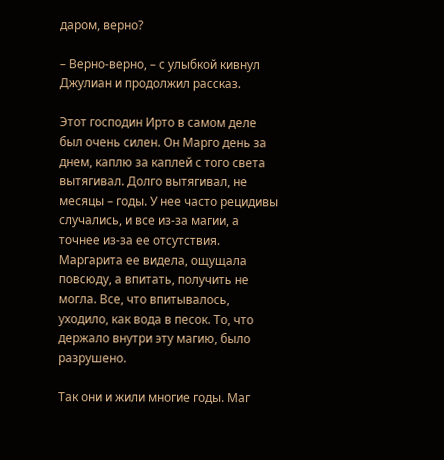даром, верно?

– Верно-верно, – с улыбкой кивнул Джулиан и продолжил рассказ.

Этот господин Ирто в самом деле был очень силен. Он Марго день за днем, каплю за каплей с того света вытягивал. Долго вытягивал, не месяцы – годы. У нее часто рецидивы случались, и все из-за магии, а точнее из-за ее отсутствия. Маргарита ее видела, ощущала повсюду, а впитать, получить не могла. Все, что впитывалось, уходило, как вода в песок. То, что держало внутри эту магию, было разрушено.

Так они и жили многие годы. Маг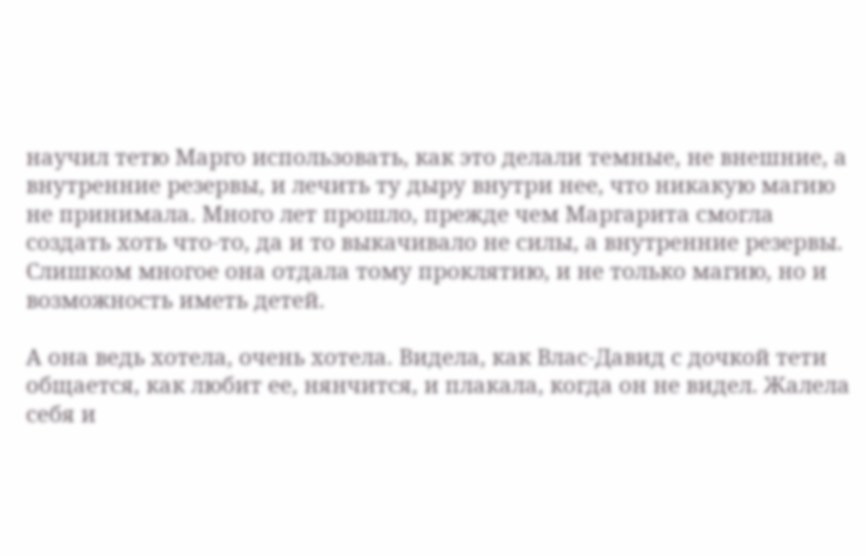научил тетю Марго использовать, как это делали темные, не внешние, а внутренние резервы, и лечить ту дыру внутри нее, что никакую магию не принимала. Много лет прошло, прежде чем Маргарита смогла создать хоть что-то, да и то выкачивало не силы, а внутренние резервы. Слишком многое она отдала тому проклятию, и не только магию, но и возможность иметь детей.

А она ведь хотела, очень хотела. Видела, как Влас-Давид с дочкой тети общается, как любит ее, нянчится, и плакала, когда он не видел. Жалела себя и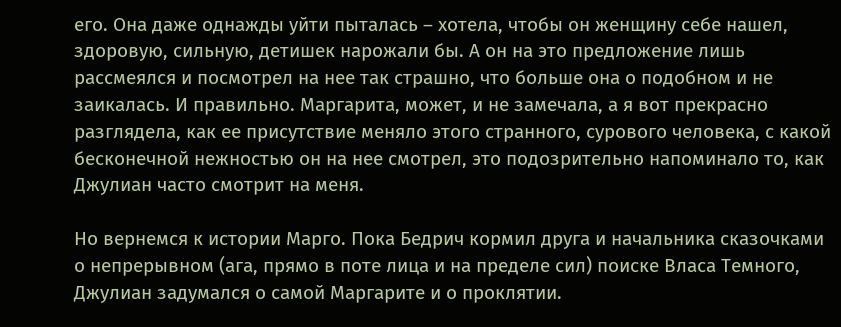его. Она даже однажды уйти пыталась – хотела, чтобы он женщину себе нашел, здоровую, сильную, детишек нарожали бы. А он на это предложение лишь рассмеялся и посмотрел на нее так страшно, что больше она о подобном и не заикалась. И правильно. Маргарита, может, и не замечала, а я вот прекрасно разглядела, как ее присутствие меняло этого странного, сурового человека, с какой бесконечной нежностью он на нее смотрел, это подозрительно напоминало то, как Джулиан часто смотрит на меня.

Но вернемся к истории Марго. Пока Бедрич кормил друга и начальника сказочками о непрерывном (ага, прямо в поте лица и на пределе сил) поиске Власа Темного, Джулиан задумался о самой Маргарите и о проклятии.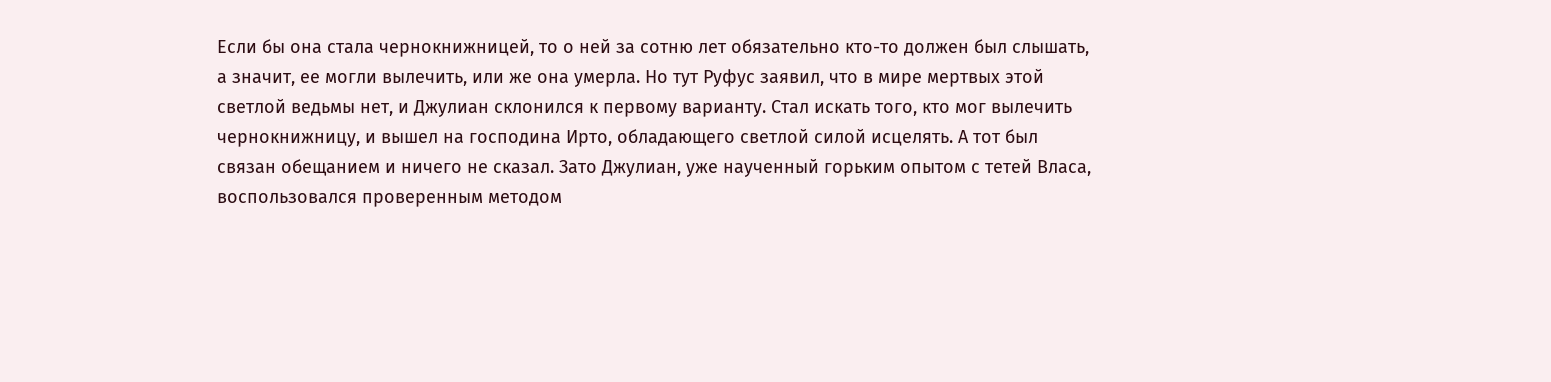Если бы она стала чернокнижницей, то о ней за сотню лет обязательно кто-то должен был слышать, а значит, ее могли вылечить, или же она умерла. Но тут Руфус заявил, что в мире мертвых этой светлой ведьмы нет, и Джулиан склонился к первому варианту. Стал искать того, кто мог вылечить чернокнижницу, и вышел на господина Ирто, обладающего светлой силой исцелять. А тот был связан обещанием и ничего не сказал. Зато Джулиан, уже наученный горьким опытом с тетей Власа, воспользовался проверенным методом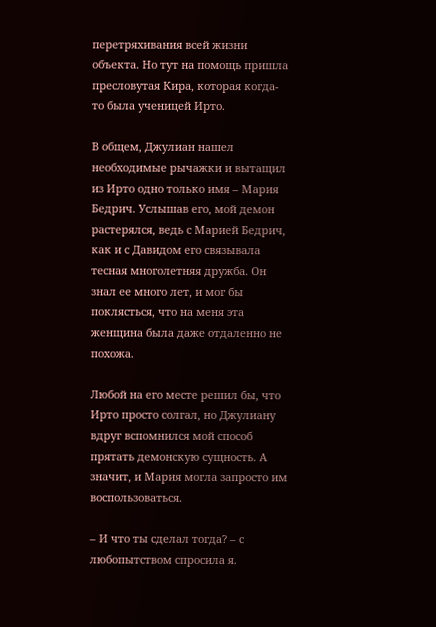перетряхивания всей жизни объекта. Но тут на помощь пришла пресловутая Кира, которая когда-то была ученицей Ирто.

В общем, Джулиан нашел необходимые рычажки и вытащил из Ирто одно только имя – Мария Бедрич. Услышав его, мой демон растерялся, ведь с Марией Бедрич, как и с Давидом его связывала тесная многолетняя дружба. Он знал ее много лет, и мог бы поклясться, что на меня эта женщина была даже отдаленно не похожа.

Любой на его месте решил бы, что Ирто просто солгал, но Джулиану вдруг вспомнился мой способ прятать демонскую сущность. А значит, и Мария могла запросто им воспользоваться.

– И что ты сделал тогда? – с любопытством спросила я.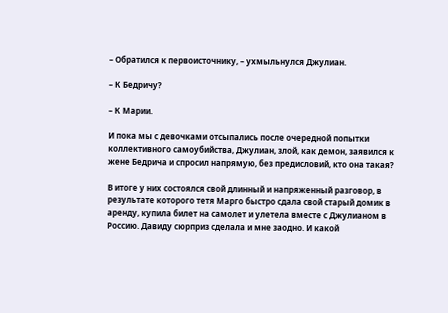– Обратился к первоисточнику, – ухмыльнулся Джулиан.

– К Бедричу?

– К Марии.

И пока мы с девочками отсыпались после очередной попытки коллективного самоубийства, Джулиан, злой, как демон, заявился к жене Бедрича и спросил напрямую, без предисловий, кто она такая?

В итоге у них состоялся свой длинный и напряженный разговор, в результате которого тетя Марго быстро сдала свой старый домик в аренду, купила билет на самолет и улетела вместе с Джулианом в Россию. Давиду сюрприз сделала и мне заодно. И какой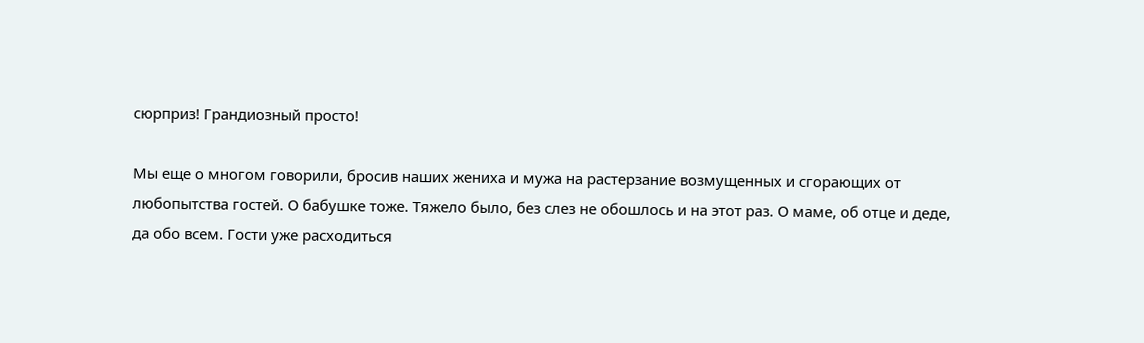сюрприз! Грандиозный просто!

Мы еще о многом говорили, бросив наших жениха и мужа на растерзание возмущенных и сгорающих от любопытства гостей. О бабушке тоже. Тяжело было, без слез не обошлось и на этот раз. О маме, об отце и деде, да обо всем. Гости уже расходиться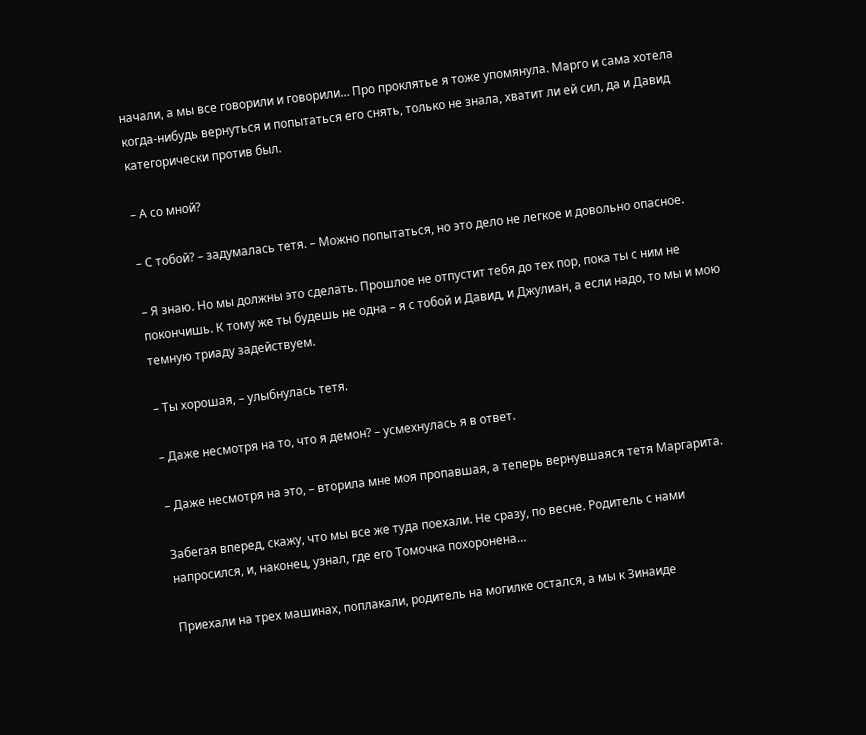начали, а мы все говорили и говорили… Про проклятье я тоже упомянула. Марго и сама хотела когда-нибудь вернуться и попытаться его снять, только не знала, хватит ли ей сил, да и Давид категорически против был.

– А со мной?

– С тобой? – задумалась тетя. – Можно попытаться, но это дело не легкое и довольно опасное.

– Я знаю. Но мы должны это сделать. Прошлое не отпустит тебя до тех пор, пока ты с ним не покончишь. К тому же ты будешь не одна – я с тобой и Давид, и Джулиан, а если надо, то мы и мою темную триаду задействуем.

– Ты хорошая, – улыбнулась тетя.

– Даже несмотря на то, что я демон? – усмехнулась я в ответ.

– Даже несмотря на это, – вторила мне моя пропавшая, а теперь вернувшаяся тетя Маргарита.

Забегая вперед, скажу, что мы все же туда поехали. Не сразу, по весне. Родитель с нами напросился, и, наконец, узнал, где его Томочка похоронена…

Приехали на трех машинах, поплакали, родитель на могилке остался, а мы к Зинаиде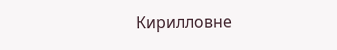Кирилловне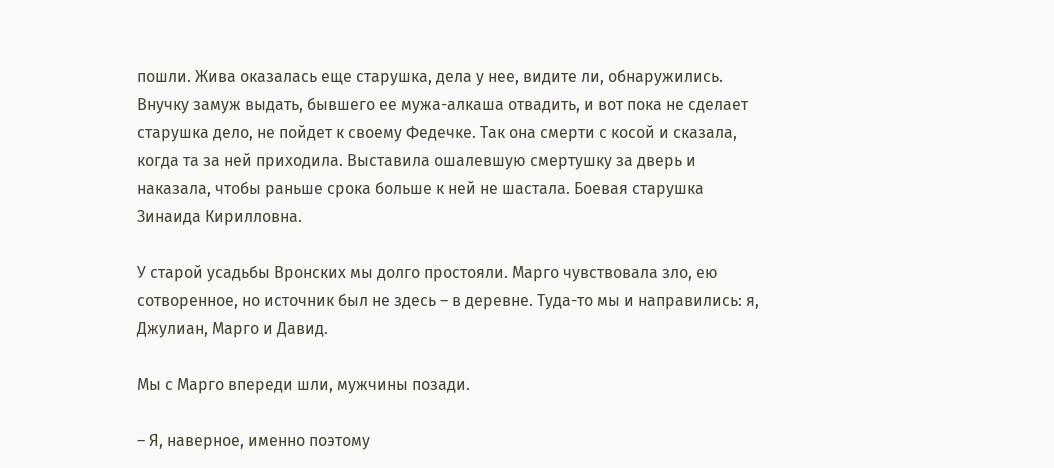пошли. Жива оказалась еще старушка, дела у нее, видите ли, обнаружились. Внучку замуж выдать, бывшего ее мужа-алкаша отвадить, и вот пока не сделает старушка дело, не пойдет к своему Федечке. Так она смерти с косой и сказала, когда та за ней приходила. Выставила ошалевшую смертушку за дверь и наказала, чтобы раньше срока больше к ней не шастала. Боевая старушка Зинаида Кирилловна.

У старой усадьбы Вронских мы долго простояли. Марго чувствовала зло, ею сотворенное, но источник был не здесь – в деревне. Туда-то мы и направились: я, Джулиан, Марго и Давид.

Мы с Марго впереди шли, мужчины позади.

– Я, наверное, именно поэтому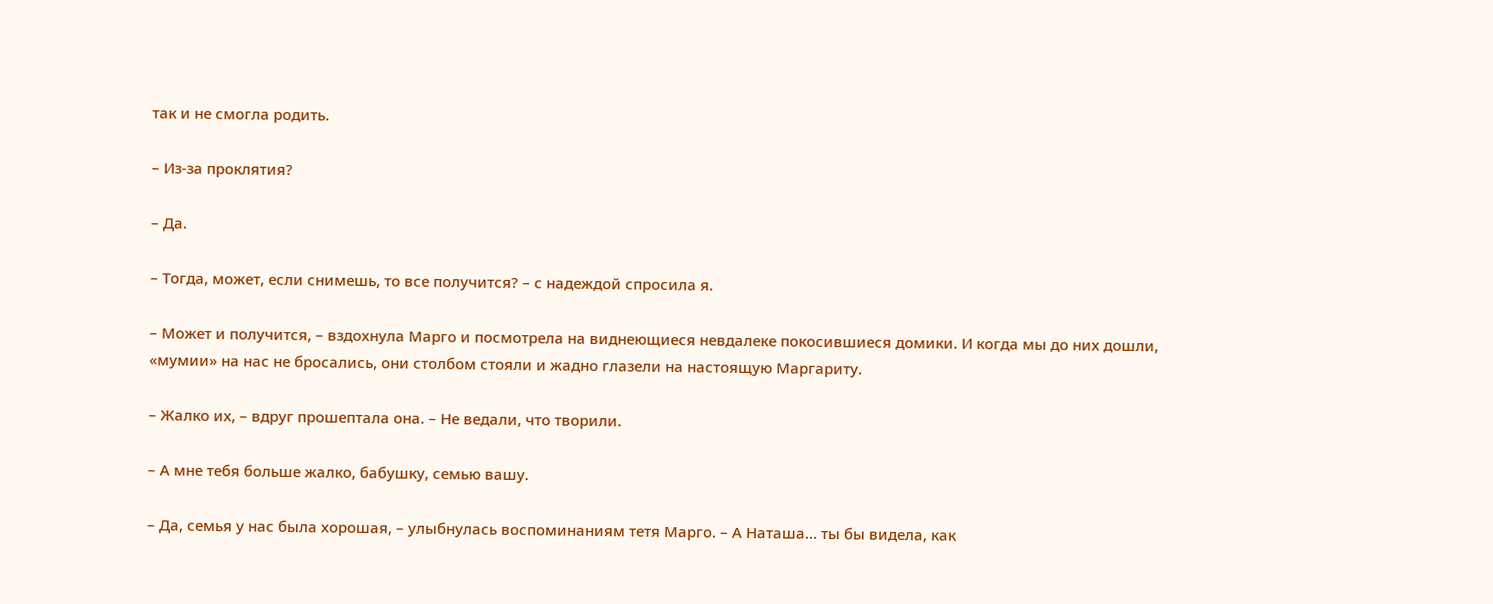так и не смогла родить.

– Из-за проклятия?

– Да.

– Тогда, может, если снимешь, то все получится? – с надеждой спросила я.

– Может и получится, – вздохнула Марго и посмотрела на виднеющиеся невдалеке покосившиеся домики. И когда мы до них дошли, «мумии» на нас не бросались, они столбом стояли и жадно глазели на настоящую Маргариту.

– Жалко их, – вдруг прошептала она. – Не ведали, что творили.

– А мне тебя больше жалко, бабушку, семью вашу.

– Да, семья у нас была хорошая, – улыбнулась воспоминаниям тетя Марго. – А Наташа… ты бы видела, как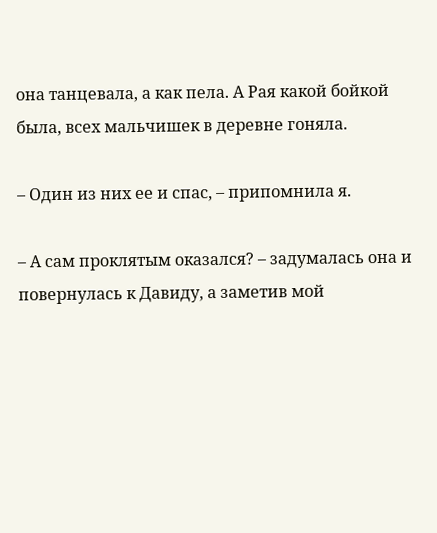она танцевала, а как пела. А Рая какой бойкой была, всех мальчишек в деревне гоняла.

– Один из них ее и спас, – припомнила я.

– А сам проклятым оказался? – задумалась она и повернулась к Давиду, а заметив мой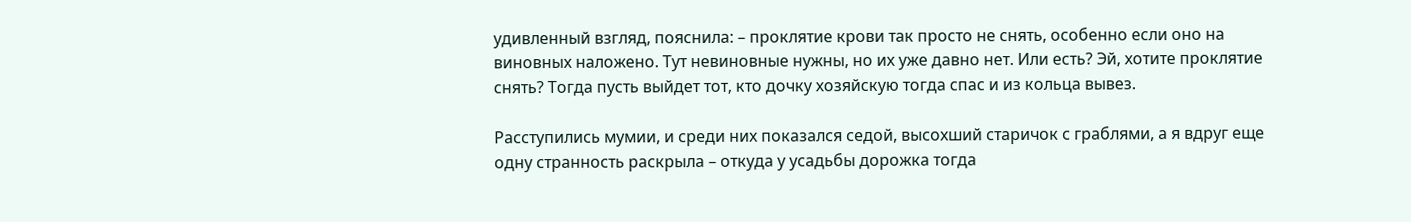удивленный взгляд, пояснила: – проклятие крови так просто не снять, особенно если оно на виновных наложено. Тут невиновные нужны, но их уже давно нет. Или есть? Эй, хотите проклятие снять? Тогда пусть выйдет тот, кто дочку хозяйскую тогда спас и из кольца вывез.

Расступились мумии, и среди них показался седой, высохший старичок с граблями, а я вдруг еще одну странность раскрыла – откуда у усадьбы дорожка тогда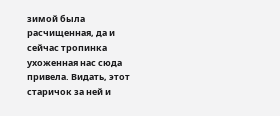зимой была расчищенная, да и сейчас тропинка ухоженная нас сюда привела. Видать, этот старичок за ней и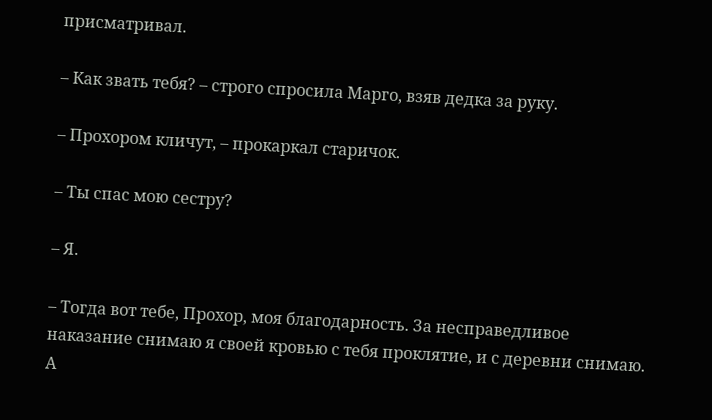присматривал.

– Как звать тебя? – строго спросила Марго, взяв дедка за руку.

– Прохором кличут, – прокаркал старичок.

– Ты спас мою сестру?

– Я.

– Тогда вот тебе, Прохор, моя благодарность. За несправедливое наказание снимаю я своей кровью с тебя проклятие, и с деревни снимаю. А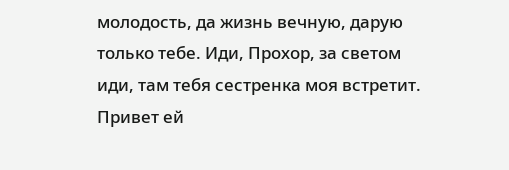молодость, да жизнь вечную, дарую только тебе. Иди, Прохор, за светом иди, там тебя сестренка моя встретит. Привет ей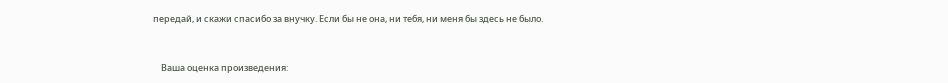передай, и скажи спасибо за внучку. Если бы не она, ни тебя, ни меня бы здесь не было.


    Ваша оценка произведения: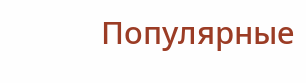Популярные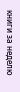книги за неделю